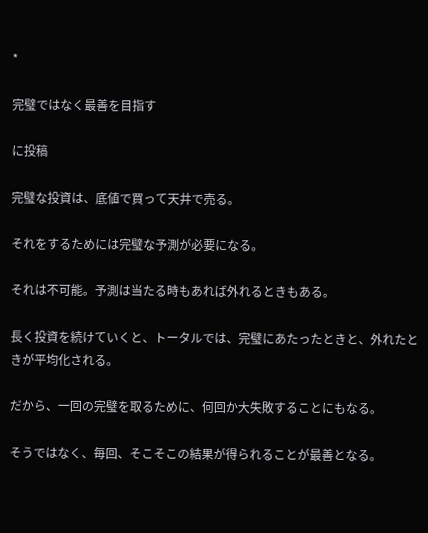*

完璧ではなく最善を目指す

に投稿

完璧な投資は、底値で買って天井で売る。

それをするためには完璧な予測が必要になる。

それは不可能。予測は当たる時もあれば外れるときもある。

長く投資を続けていくと、トータルでは、完璧にあたったときと、外れたときが平均化される。

だから、一回の完璧を取るために、何回か大失敗することにもなる。

そうではなく、毎回、そこそこの結果が得られることが最善となる。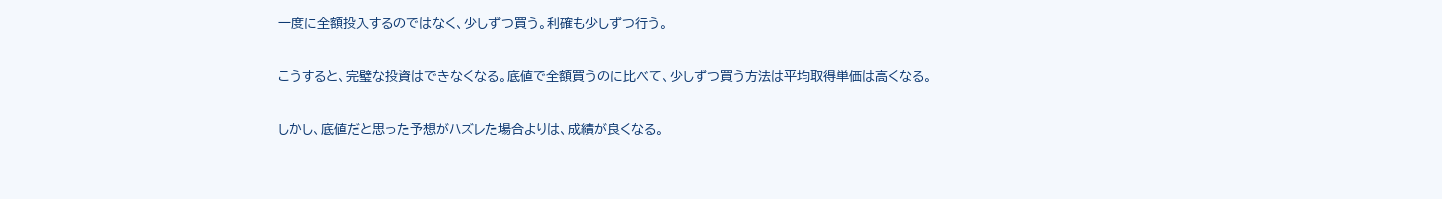一度に全額投入するのではなく、少しずつ買う。利確も少しずつ行う。

こうすると、完璧な投資はできなくなる。底値で全額買うのに比べて、少しずつ買う方法は平均取得単価は高くなる。

しかし、底値だと思った予想がハズレた場合よりは、成績が良くなる。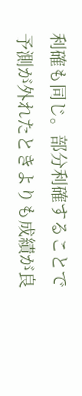利確も同じ。部分利確することで予測が外れたときよりも成績が良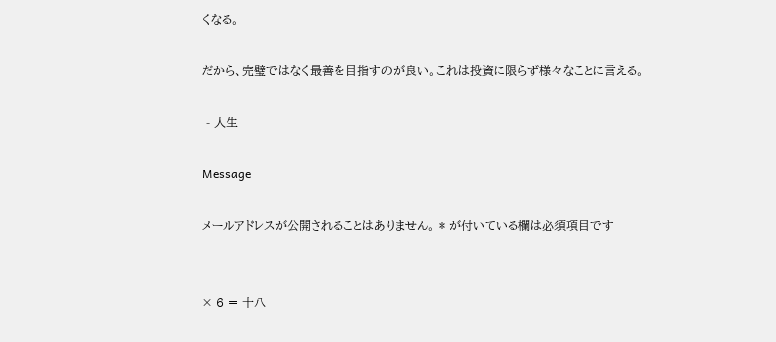くなる。

だから、完璧ではなく最善を目指すのが良い。これは投資に限らず様々なことに言える。

 - 人生

Message

メールアドレスが公開されることはありません。 * が付いている欄は必須項目です


× 6 = 十八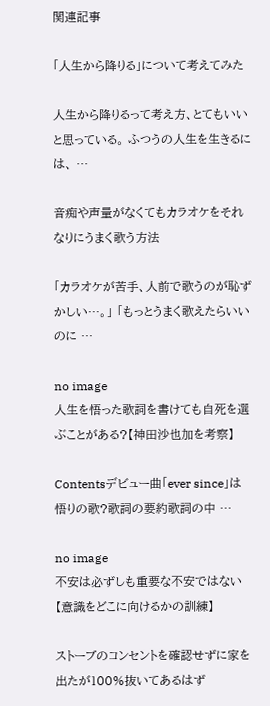関連記事

「人生から降りる」について考えてみた

人生から降りるって考え方、とてもいいと思っている。 ふつうの人生を生きるには、 …

音痴や声量がなくてもカラオケをそれなりにうまく歌う方法

「カラオケが苦手、人前で歌うのが恥ずかしい…。」 「もっとうまく歌えたらいいのに …

no image
人生を悟った歌詞を書けても自死を選ぶことがある?【神田沙也加を考察】

Contentsデビュー曲「ever since」は悟りの歌?歌詞の要約歌詞の中 …

no image
不安は必ずしも重要な不安ではない【意識をどこに向けるかの訓練】

ストーブのコンセントを確認せずに家を出たが100%抜いてあるはず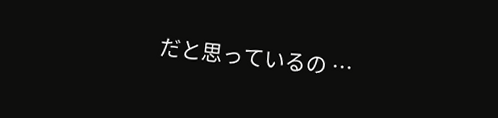だと思っているの …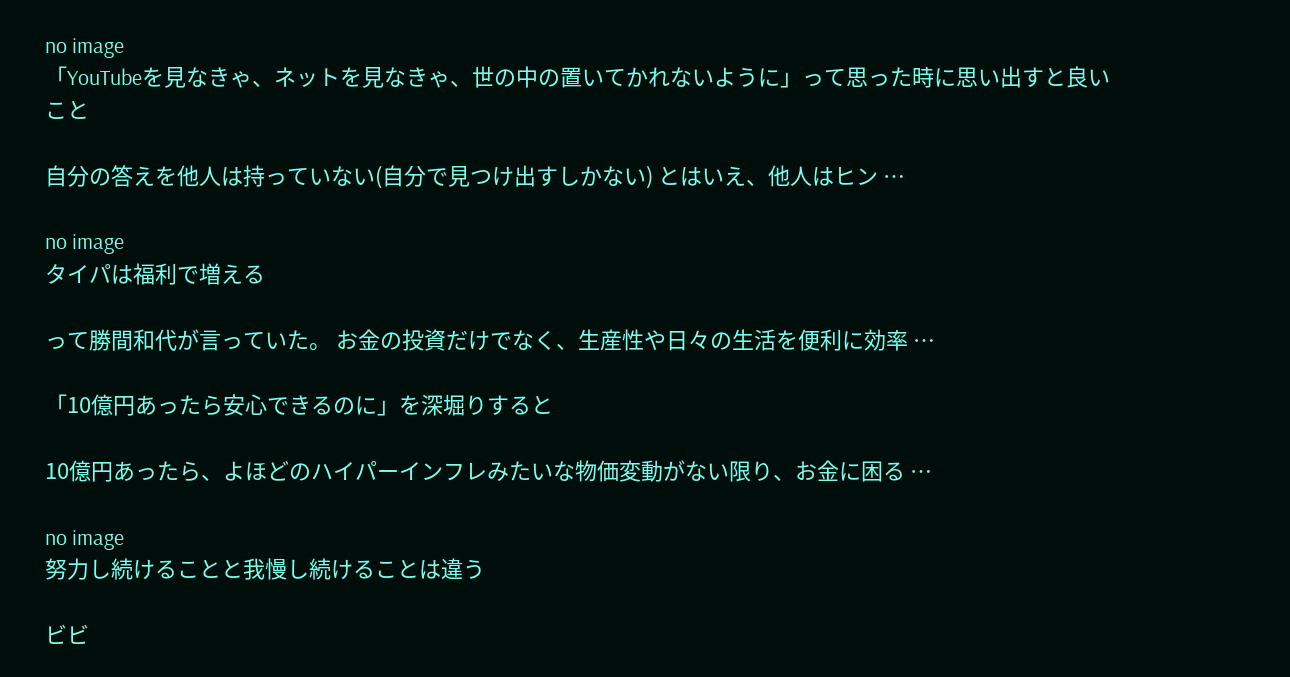no image
「YouTubeを見なきゃ、ネットを見なきゃ、世の中の置いてかれないように」って思った時に思い出すと良いこと

自分の答えを他人は持っていない(自分で見つけ出すしかない) とはいえ、他人はヒン …

no image
タイパは福利で増える

って勝間和代が言っていた。 お金の投資だけでなく、生産性や日々の生活を便利に効率 …

「10億円あったら安心できるのに」を深堀りすると

10億円あったら、よほどのハイパーインフレみたいな物価変動がない限り、お金に困る …

no image
努力し続けることと我慢し続けることは違う

ビビ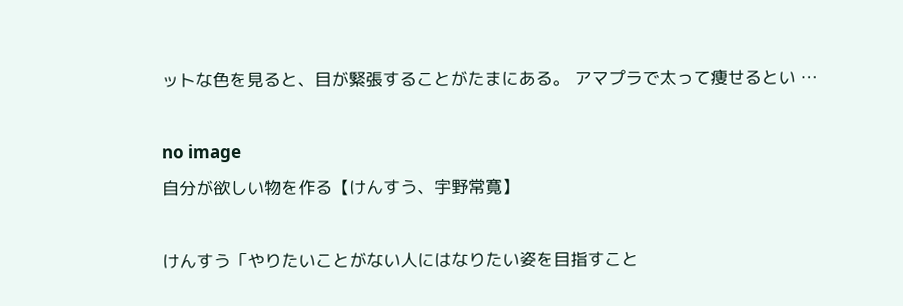ットな色を見ると、目が緊張することがたまにある。 アマプラで太って痩せるとい …

no image
自分が欲しい物を作る【けんすう、宇野常寛】

けんすう「やりたいことがない人にはなりたい姿を目指すこと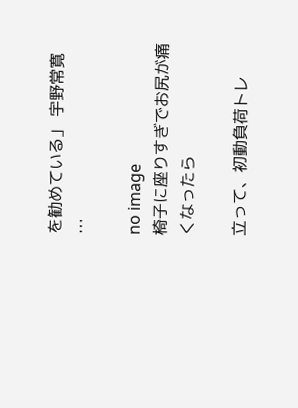を勧めている」 宇野常寛 …

no image
椅子に座りすぎでお尻が痛くなったら

立って、初動負荷トレ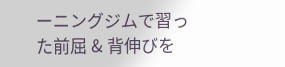ーニングジムで習った前屈 & 背伸びを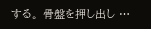する。 骨盤を押し出し …